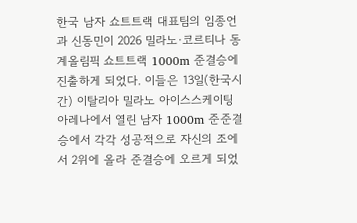한국 남자 쇼트트랙 대표팀의 임종언과 신동민이 2026 밀라노·코르티나 동계올림픽 쇼트트랙 1000m 준결승에 진출하게 되었다. 이들은 13일(한국시간) 이탈리아 밀라노 아이스스케이팅 아레나에서 열린 남자 1000m 준준결승에서 각각 성공적으로 자신의 조에서 2위에 올라 준결승에 오르게 되었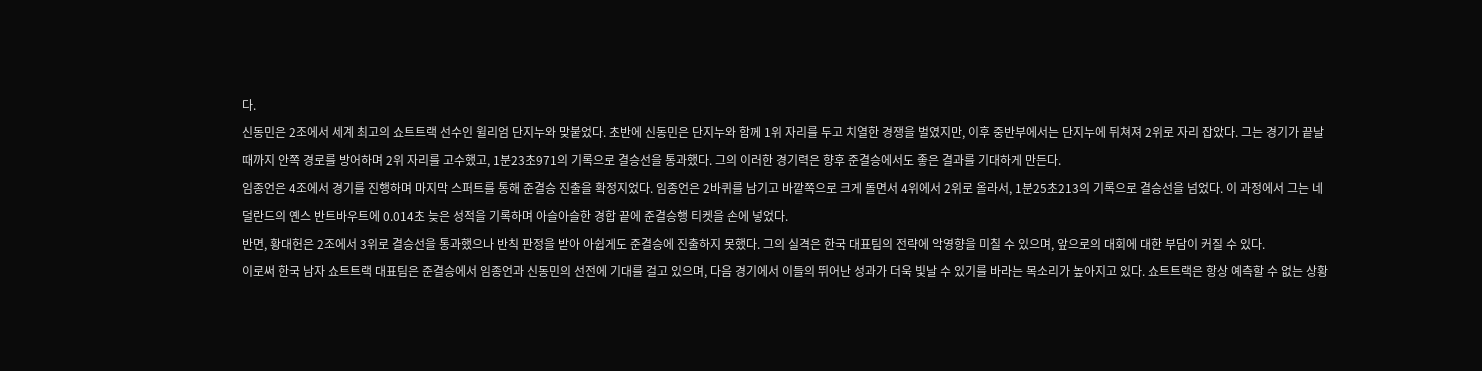다.
신동민은 2조에서 세계 최고의 쇼트트랙 선수인 윌리엄 단지누와 맞붙었다. 초반에 신동민은 단지누와 함께 1위 자리를 두고 치열한 경쟁을 벌였지만, 이후 중반부에서는 단지누에 뒤쳐져 2위로 자리 잡았다. 그는 경기가 끝날 때까지 안쪽 경로를 방어하며 2위 자리를 고수했고, 1분23초971의 기록으로 결승선을 통과했다. 그의 이러한 경기력은 향후 준결승에서도 좋은 결과를 기대하게 만든다.
임종언은 4조에서 경기를 진행하며 마지막 스퍼트를 통해 준결승 진출을 확정지었다. 임종언은 2바퀴를 남기고 바깥쪽으로 크게 돌면서 4위에서 2위로 올라서, 1분25초213의 기록으로 결승선을 넘었다. 이 과정에서 그는 네덜란드의 옌스 반트바우트에 0.014초 늦은 성적을 기록하며 아슬아슬한 경합 끝에 준결승행 티켓을 손에 넣었다.
반면, 황대헌은 2조에서 3위로 결승선을 통과했으나 반칙 판정을 받아 아쉽게도 준결승에 진출하지 못했다. 그의 실격은 한국 대표팀의 전략에 악영향을 미칠 수 있으며, 앞으로의 대회에 대한 부담이 커질 수 있다.
이로써 한국 남자 쇼트트랙 대표팀은 준결승에서 임종언과 신동민의 선전에 기대를 걸고 있으며, 다음 경기에서 이들의 뛰어난 성과가 더욱 빛날 수 있기를 바라는 목소리가 높아지고 있다. 쇼트트랙은 항상 예측할 수 없는 상황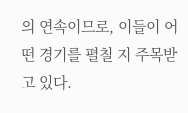의 연속이므로, 이들이 어떤 경기를 펼칠 지 주목받고 있다.